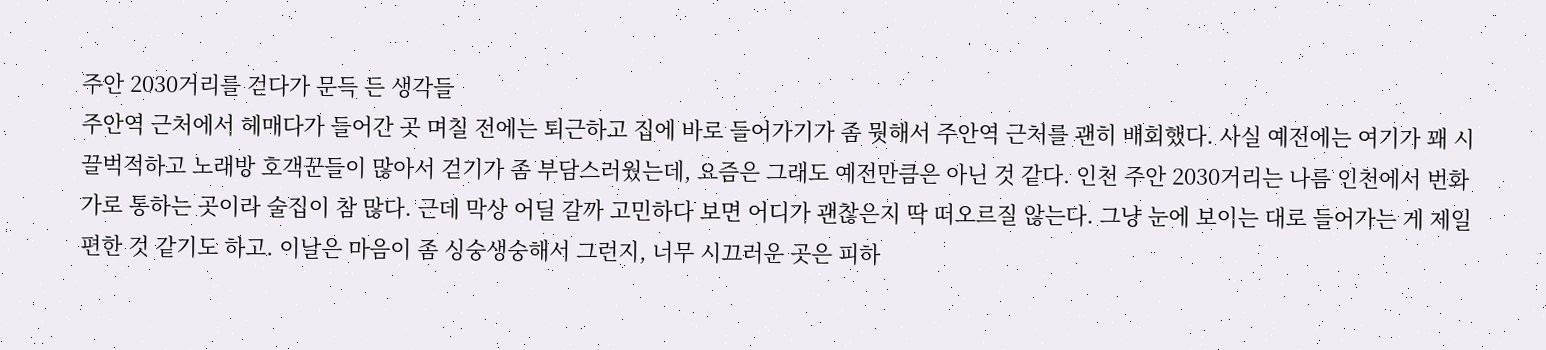주안 2030거리를 걷다가 문득 든 생각들
주안역 근처에서 헤매다가 들어간 곳 며칠 전에는 퇴근하고 집에 바로 들어가기가 좀 뭣해서 주안역 근처를 괜히 배회했다. 사실 예전에는 여기가 꽤 시끌벅적하고 노래방 호객꾼들이 많아서 걷기가 좀 부담스러웠는데, 요즘은 그래도 예전만큼은 아닌 것 같다. 인천 주안 2030거리는 나름 인천에서 번화가로 통하는 곳이라 술집이 참 많다. 근데 막상 어딜 갈까 고민하다 보면 어디가 괜찮은지 딱 떠오르질 않는다. 그냥 눈에 보이는 대로 들어가는 게 제일 편한 것 같기도 하고. 이날은 마음이 좀 싱숭생숭해서 그런지, 너무 시끄러운 곳은 피하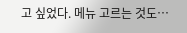고 싶었다. 메뉴 고르는 것도…